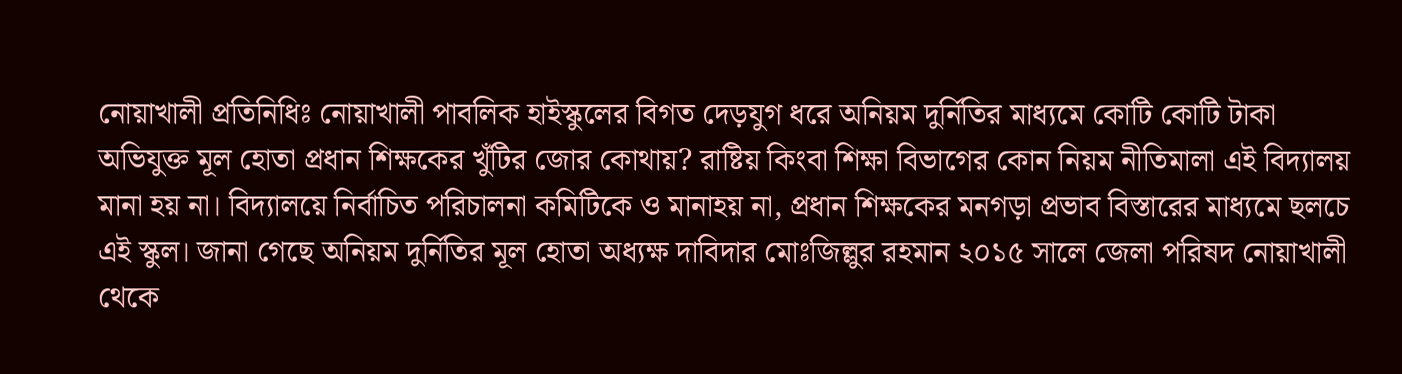নোয়াখালী প্রতিনিধিঃ নোয়াখালী পাবলিক হাইস্কুলের বিগত দেড়যুগ ধরে অনিয়ম দুর্নিতির মাধ্যমে কোটি কোটি টাকা অভিযুক্ত মূল হোতা প্রধান শিক্ষকের খুঁটির জোর কোথায়? রাষ্টিয় কিংবা শিক্ষা বিভাগের কোন নিয়ম নীতিমালা এই বিদ্যালয় মানা হয় না। বিদ্যালয়ে নির্বাচিত পরিচালনা কমিটিকে ও মানাহয় না, প্রধান শিক্ষকের মনগড়া প্রভাব বিস্তারের মাধ্যমে ছলচে এই স্কুল। জানা গেছে অনিয়ম দুর্নিতির মূল হোতা অধ্যক্ষ দাবিদার মোঃজিল্লুর রহমান ২০১৫ সালে জেলা পরিষদ নোয়াখালী থেকে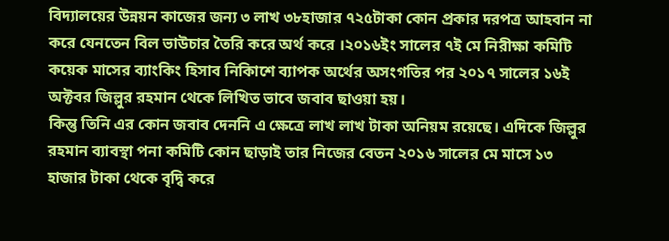বিদ্যালয়ের উন্নয়ন কাজের জন্য ৩ লাখ ৩৮হাজার ৭২৫টাকা কোন প্রকার দরপত্র আহবান না করে যেনতেন বিল ভাউচার তৈরি করে অর্থ করে ।২০১৬ইং সালের ৭ই মে নিরীক্ষা কমিটি কয়েক মাসের ব্যাংকিং হিসাব নিকিাশে ব্যাপক অর্থের অসংগতির পর ২০১৭ সালের ১৬ই অক্টবর জিল্লুর রহমান থেকে লিখিত ভাবে জবাব ছাওয়া হয়।
কিন্তু তিনি এর কোন জবাব দেননি এ ক্ষেত্রে লাখ লাখ টাকা অনিয়ম রয়েছে। এদিকে জিল্লুর রহমান ব্যাবস্থা পনা কমিটি কোন ছাড়াই তার নিজের বেতন ২০১৬ সালের মে মাসে ১৩ হাজার টাকা থেকে বৃদ্বি করে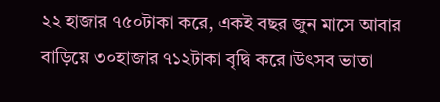২২ হাজার ৭৫০টাকা করে, একই বছর জুন মাসে আবার বাড়িয়ে ৩০হাজার ৭১২টাকা বৃদ্বি করে।উৎসব ভাতা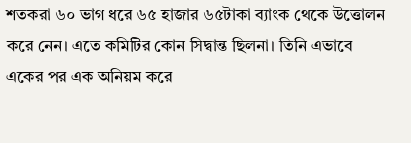শতকরা ৬০ ভাগ ধরে ৬৫ হাজার ৬৫টাকা ব্যাংক থেকে উত্তোলন করে নেন। এতে কমিটির কোন সিদ্বান্ত ছিলনা। তিনি এভাবে একের পর এক অনিয়ম করে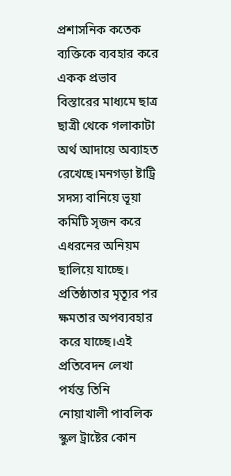প্রশাসনিক কতেক ব্যক্তিকে ব্যবহার করে একক প্রভাব বিস্তারের মাধ্যমে ছাত্র ছাত্রী থেকে গলাকাটা অর্থ আদায়ে অব্যাহত রেখেছে।মনগড়া ষ্টাট্রি সদস্য বানিয়ে ভূয়া কমিটি সৃজন করে এধরনের অনিয়ম ছালিয়ে যাচ্ছে। প্রতিষ্ঠাতার মৃত্যূর পর ক্ষমতার অপব্যবহার করে যাচ্ছে।এই প্রতিবেদন লেখা পর্যন্ত তিনি নোয়াখালী পাবলিক স্কুল ট্রাষ্টের কোন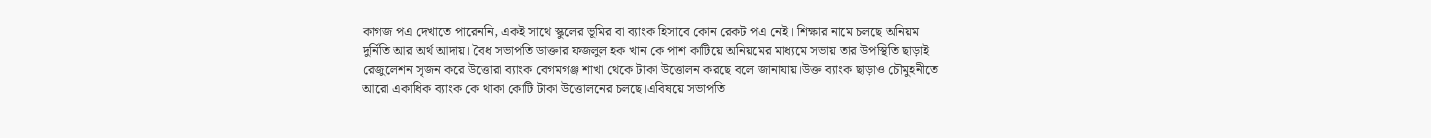কাগজ পএ দেখাতে পারেননি, একই সাথে স্কুলের ভূমির বা ব্যাংক হিসাবে কোন রেকট পএ নেই। শিক্ষার নামে চলছে অনিয়ম দুর্নিতি আর অর্থ আদায়। বৈধ সভাপতি ডাক্তার ফজলুল হক খান কে পাশ কাটিয়ে অনিয়মের মাধ্যমে সভায় তার উপস্থিতি ছাড়াই রেজুলেশন সৃজন করে উত্তোরা ব্যাংক বেগমগঞ্জ শাখা থেকে টাকা উত্তোলন করছে বলে জানাযায়।উক্ত ব্যাংক ছাড়াও চৌমুহনীতে আরো একাধিক ব্যাংক কে থাকা কোটি টাকা উত্তোলনের চলছে।এবিষয়ে সভাপতি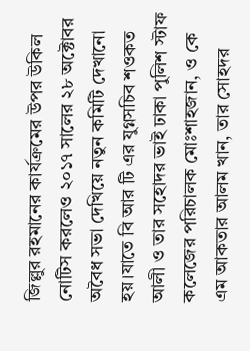জিল্লুর রহমানের কার্যক্রমের উপর উকিল নোটিস করলেও ২০১৭ সালের ২৮ অক্টোবর অবৈধ সভা দেখিয়ে নতুন কমিটি দেখানো হয়।যাতে বি আর টি এর যুগ্নসচিব শওকত আলী ও তার সহোদর ভাই ঢাকা পুলিশ স্টাফ কলেজের পরিচালক মোঃশাহজান, ও কে এম আকতার আলম খান, তার সোহদর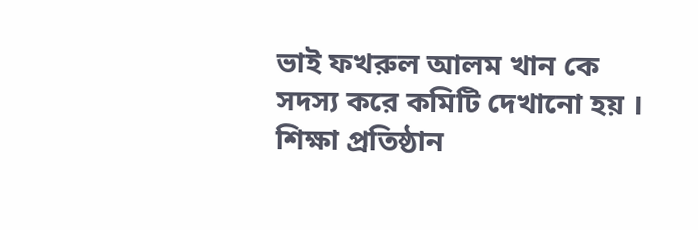ভাই ফখরুল আলম খান কে সদস্য করে কমিটি দেখানো হয় । শিক্ষা প্রতিষ্ঠান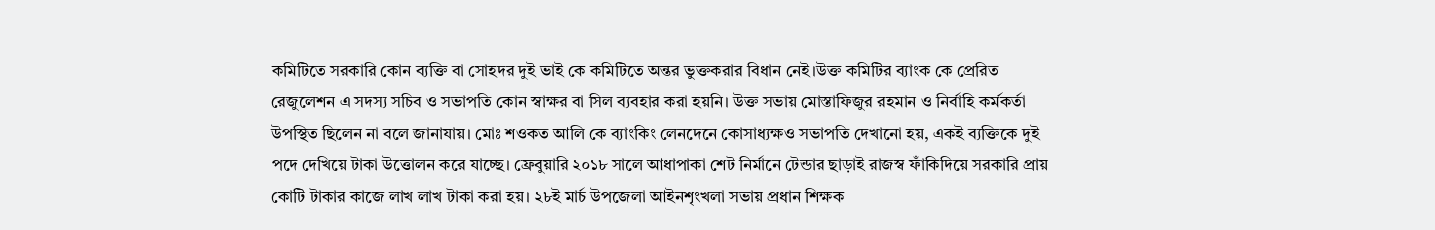কমিটিতে সরকারি কোন ব্যক্তি বা সোহদর দুই ভাই কে কমিটিতে অন্তর ভুক্তকরার বিধান নেই।উক্ত কমিটির ব্যাংক কে প্রেরিত রেজুলেশন এ সদস্য সচিব ও সভাপতি কোন স্বাক্ষর বা সিল ব্যবহার করা হয়নি। উক্ত সভায় মোস্তাফিজুর রহমান ও নির্বাহি কর্মকর্তা উপস্থিত ছিলেন না বলে জানাযায়। মোঃ শওকত আলি কে ব্যাংকিং লেনদেনে কোসাধ্যক্ষও সভাপতি দেখানো হয়, একই ব্যক্তিকে দুই পদে দেখিয়ে টাকা উত্তোলন করে যাচ্ছে। ফ্রেবুয়ারি ২০১৮ সালে আধাপাকা শেট নির্মানে টেন্ডার ছাড়াই রাজস্ব ফাঁকিদিয়ে সরকারি প্রায় কোটি টাকার কাজে লাখ লাখ টাকা করা হয়। ২৮ই মার্চ উপজেলা আইনশৃংখলা সভায় প্রধান শিক্ষক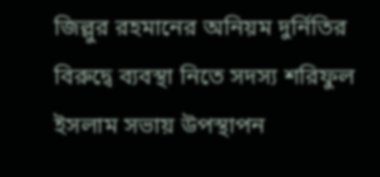জিল্লুর রহমানের অনিয়ম দুর্নিতির বিরুদ্বে ব্যবস্থা নিতে সদস্য শরিফুল ইসলাম সভায় উপস্থাপন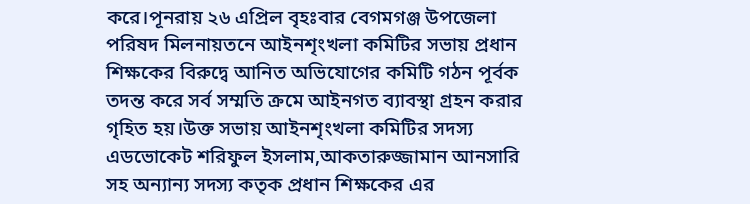করে।পূনরায় ২৬ এপ্রিল বৃহঃবার বেগমগঞ্জ উপজেলা পরিষদ মিলনায়তনে আইনশৃংখলা কমিটির সভায় প্রধান শিক্ষকের বিরুদ্বে আনিত অভিযোগের কমিটি গঠন পূর্বক তদন্ত করে সর্ব সম্মতি ক্রমে আইনগত ব্যাবস্থা গ্রহন করার গৃহিত হয়।উক্ত সভায় আইনশৃংখলা কমিটির সদস্য এডভোকেট শরিফুল ইসলাম,আকতারুজ্জামান আনসারি সহ অন্যান্য সদস্য কতৃক প্রধান শিক্ষকের এর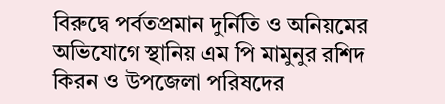বিরুদ্বে পর্বতপ্রমান দুর্নিতি ও অনিয়মের অভিযোগে স্থানিয় এম পি মামুনুর রশিদ কিরন ও উপজেলা পরিষদের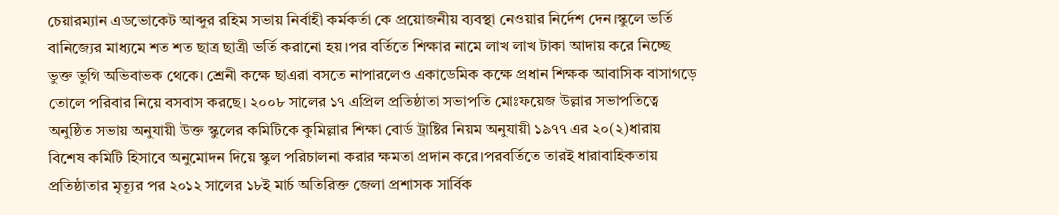চেয়ারম্যান এডভোকেট আব্দুর রহিম সভায় নির্বাহী কর্মকর্তা কে প্রয়োজনীয় ব্যবস্থা নেওয়ার নির্দেশ দেন।স্কুলে ভর্তি বানিজ্যের মাধ্যমে শত শত ছাত্র ছাত্রী ভর্তি করানো হয়।পর বর্তিতে শিক্ষার নামে লাখ লাখ টাকা আদায় করে নিচ্ছে ভুক্ত ভুগি অভিবাভক থেকে। শ্রেনী কক্ষে ছাএরা বসতে নাপারলেও একাডেমিক কক্ষে প্রধান শিক্ষক আবাসিক বাসাগড়ে তোলে পরিবার নিয়ে বসবাস করছে। ২০০৮ সালের ১৭ এপ্রিল প্রতিষ্ঠাতা সভাপতি মোঃফয়েজ উল্লার সভাপতিত্বে অনুষ্ঠিত সভায় অনুযায়ী উক্ত স্কুলের কমিটিকে কুমিল্লার শিক্ষা বোর্ড ট্রাষ্টির নিয়ম অনুযায়ী ১৯৭৭ এর ২০(২)ধারায় বিশেষ কমিটি হিসাবে অনুমোদন দিয়ে স্কুল পরিচালনা করার ক্ষমতা প্রদান করে।পরবর্তিতে তারই ধারাবাহিকতায় প্রতিষ্ঠাতার মৃত্যূর পর ২০১২ সালের ১৮ই মার্চ অতিরিক্ত জেলা প্রশাসক সার্বিক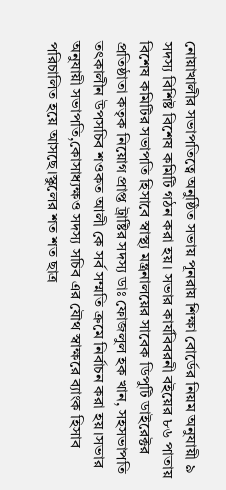নোয়াখালীর সভাপতিত্বে অনুষ্ঠিত সভায় পূনরায় শিক্ষা বোর্ডের নিয়ম অনুযায়ী ৯ সদস্য বিশিষ্ট বিশেষ কমিটি গঠন করা হয়। সভার কার্যবিবরনী বইয়ের ৮৬ পাতায় বিশেষ কমিটির সভাপতি হিসাবে স্বাস্থ্য মন্ত্রনালয়ের সাবেক ডিপুটি ডাইরেক্টর প্রতিষ্ঠাতা কতৃক নিয়োগ প্রাপ্ত ট্রাষ্টির সদস্য ডাঃ ফোজলুল হক খান, সহসভাপতি তৎকালীন উপসচিব শওকত আলী কে সর্ব সম্মতি ক্রমে নির্বাচন করা হয়।সভার অনুযায়ী সভাপতি,কোসাধ্যক্ষও সদস্য সচিব এর যৌথ স্বাক্ষরে ব্যাংক হিসাব পরিচালিত হয়ে আসছে।স্কুলের শত শত ছাত্র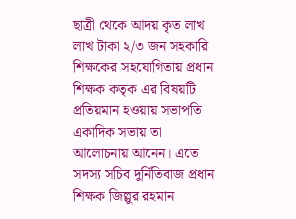ছাত্রী থেকে আদয় কৃত লাখ লাখ টাকা ২/৩ জন সহকারি শিক্ষকের সহযোগিতায় প্রধান শিক্ষক কতৃক এর বিষয়টি প্রতিয়মান হওয়ায় সভাপতি একাদিক সভায় তা আলোচনায় আনেন। এতে সদস্য সচিব দুর্নিতিবাজ প্রধান শিক্ষক জিল্লুর রহমান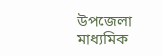উপজেলা মাধ্যমিক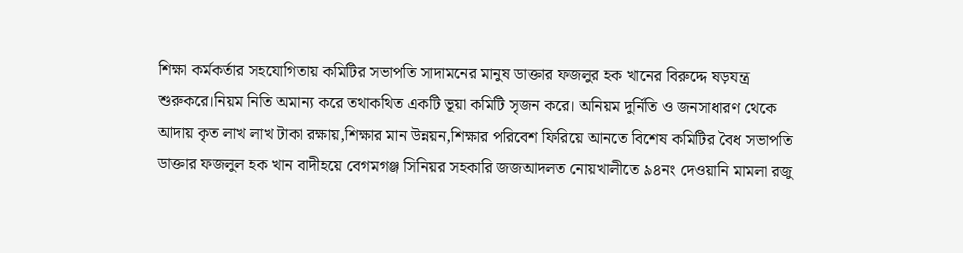শিক্ষা কর্মকর্তার সহযোগিতায় কমিটির সভাপতি সাদামনের মানুষ ডাক্তার ফজলুর হক খানের বিরুদ্দে ষড়যন্ত্র শুরুকরে।নিয়ম নিতি অমান্য করে তথাকথিত একটি ভূয়া কমিটি সৃজন করে। অনিয়ম দুর্নিতি ও জনসাধারণ থেকে আদায় কৃত লাখ লাখ টাকা রক্ষায়,শিক্ষার মান উন্নয়ন,শিক্ষার পরিবেশ ফিরিয়ে আনতে বিশেষ কমিটির বৈধ সভাপতি ডাক্তার ফজলুল হক খান বাদীহয়ে বেগমগঞ্জ সিনিয়র সহকারি জজআদলত নোয়খালীতে ৯৪নং দেওয়ানি মামলা রজু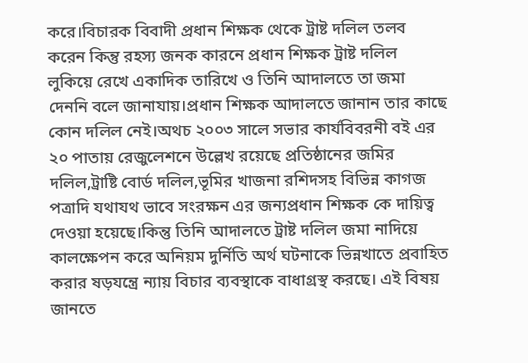করে।বিচারক বিবাদী প্রধান শিক্ষক থেকে ট্রাষ্ট দলিল তলব করেন কিন্তু রহস্য জনক কারনে প্রধান শিক্ষক ট্রাষ্ট দলিল লুকিয়ে রেখে একাদিক তারিখে ও তিনি আদালতে তা জমা দেননি বলে জানাযায়।প্রধান শিক্ষক আদালতে জানান তার কাছে কোন দলিল নেই।অথচ ২০০৩ সালে সভার কার্যবিবরনী বই এর ২০ পাতায় রেজুলেশনে উল্লেখ রয়েছে প্রতিষ্ঠানের জমির দলিল,ট্রাষ্টি বোর্ড দলিল,ভূমির খাজনা রশিদসহ বিভিন্ন কাগজ পত্রাদি যথাযথ ভাবে সংরক্ষন এর জন্যপ্রধান শিক্ষক কে দায়িত্ব দেওয়া হয়েছে।কিন্তু তিনি আদালতে ট্রাষ্ট দলিল জমা নাদিয়ে কালক্ষেপন করে অনিয়ম দুর্নিতি অর্থ ঘটনাকে ভিন্নখাতে প্রবাহিত করার ষড়যন্ত্রে ন্যায় বিচার ব্যবস্থাকে বাধাগ্রস্থ করছে। এই বিষয় জানতে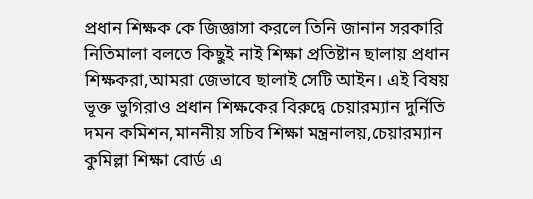প্রধান শিক্ষক কে জিজ্ঞাসা করলে তিনি জানান সরকারি নিতিমালা বলতে কিছুই নাই শিক্ষা প্রতিষ্টান ছালায় প্রধান শিক্ষকরা,আমরা জেভাবে ছালাই সেটি আইন। এই বিষয় ভূক্ত ভুগিরাও প্রধান শিক্ষকের বিরুদ্বে চেয়ারম্যান দুর্নিতি দমন কমিশন,মাননীয় সচিব শিক্ষা মন্ত্রনালয়,চেয়ারম্যান কুমিল্লা শিক্ষা বোর্ড এ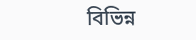বিভিন্ন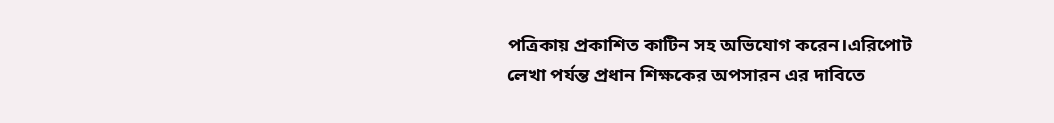পত্রিকায় প্রকাশিত কাটিন সহ অভিযোগ করেন।এরিপোট লেখা পর্যন্ত প্রধান শিক্ষকের অপসারন এর দাবিতে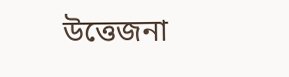উত্তেজনা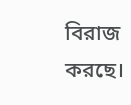বিরাজ করছে।